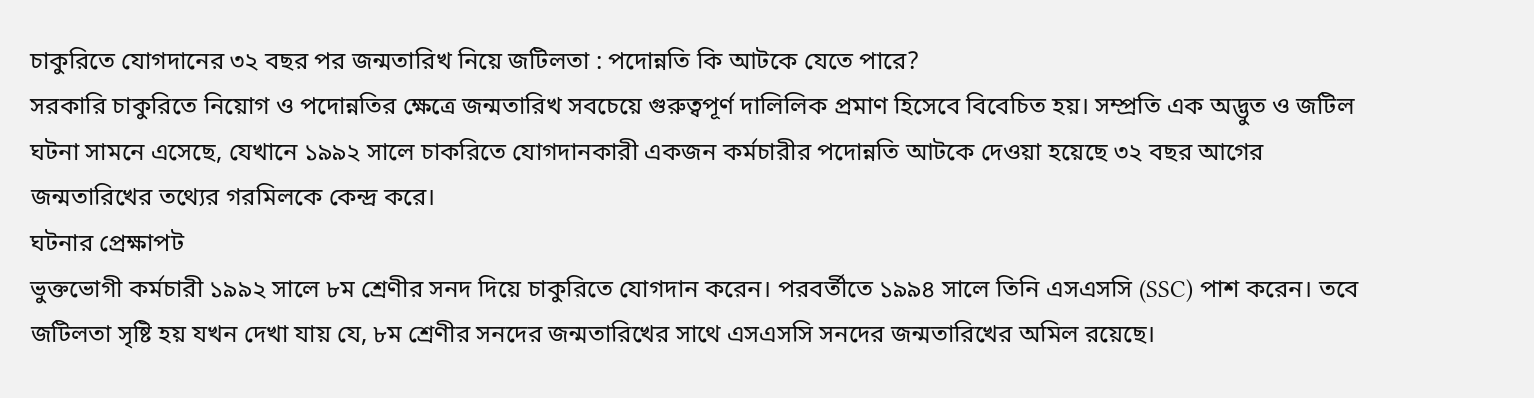চাকুরিতে যোগদানের ৩২ বছর পর জন্মতারিখ নিয়ে জটিলতা : পদোন্নতি কি আটকে যেতে পারে?
সরকারি চাকুরিতে নিয়োগ ও পদোন্নতির ক্ষেত্রে জন্মতারিখ সবচেয়ে গুরুত্বপূর্ণ দালিলিক প্রমাণ হিসেবে বিবেচিত হয়। সম্প্রতি এক অদ্ভুত ও জটিল ঘটনা সামনে এসেছে, যেখানে ১৯৯২ সালে চাকরিতে যোগদানকারী একজন কর্মচারীর পদোন্নতি আটকে দেওয়া হয়েছে ৩২ বছর আগের জন্মতারিখের তথ্যের গরমিলকে কেন্দ্র করে।
ঘটনার প্রেক্ষাপট
ভুক্তভোগী কর্মচারী ১৯৯২ সালে ৮ম শ্রেণীর সনদ দিয়ে চাকুরিতে যোগদান করেন। পরবর্তীতে ১৯৯৪ সালে তিনি এসএসসি (SSC) পাশ করেন। তবে জটিলতা সৃষ্টি হয় যখন দেখা যায় যে, ৮ম শ্রেণীর সনদের জন্মতারিখের সাথে এসএসসি সনদের জন্মতারিখের অমিল রয়েছে।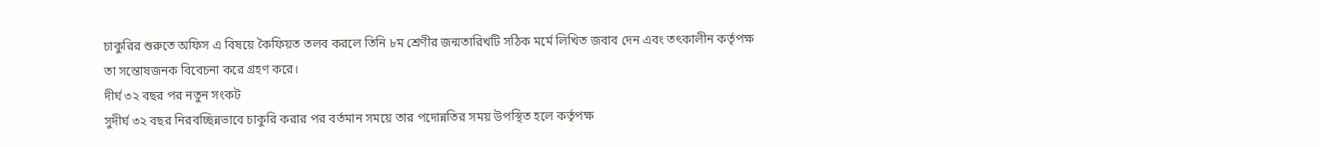চাকুরির শুরুতে অফিস এ বিষয়ে কৈফিয়ত তলব করলে তিনি ৮ম শ্রেণীর জন্মতারিখটি সঠিক মর্মে লিখিত জবাব দেন এবং তৎকালীন কর্তৃপক্ষ তা সন্তোষজনক বিবেচনা করে গ্রহণ করে।
দীর্ঘ ৩২ বছর পর নতুন সংকট
সুদীর্ঘ ৩২ বছর নিরবচ্ছিন্নভাবে চাকুরি করার পর বর্তমান সময়ে তার পদোন্নতির সময় উপস্থিত হলে কর্তৃপক্ষ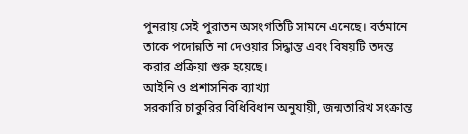পুনরায় সেই পুরাতন অসংগতিটি সামনে এনেছে। বর্তমানে তাকে পদোন্নতি না দেওয়ার সিদ্ধান্ত এবং বিষয়টি তদন্ত করার প্রক্রিয়া শুরু হয়েছে।
আইনি ও প্রশাসনিক ব্যাখ্যা
সরকারি চাকুরির বিধিবিধান অনুযায়ী, জন্মতারিখ সংক্রান্ত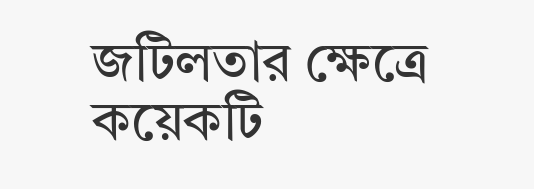জটিলতার ক্ষেত্রে কয়েকটি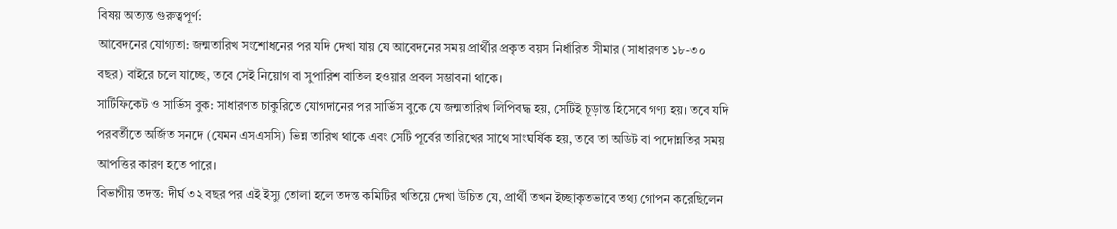বিষয় অত্যন্ত গুরুত্বপূর্ণ:
আবেদনের যোগ্যতা: জন্মতারিখ সংশোধনের পর যদি দেখা যায় যে আবেদনের সময় প্রার্থীর প্রকৃত বয়স নির্ধারিত সীমার (সাধারণত ১৮-৩০ বছর) বাইরে চলে যাচ্ছে, তবে সেই নিয়োগ বা সুপারিশ বাতিল হওয়ার প্রবল সম্ভাবনা থাকে।
সার্টিফিকেট ও সার্ভিস বুক: সাধারণত চাকুরিতে যোগদানের পর সার্ভিস বুকে যে জন্মতারিখ লিপিবদ্ধ হয়, সেটিই চূড়ান্ত হিসেবে গণ্য হয়। তবে যদি পরবর্তীতে অর্জিত সনদে (যেমন এসএসসি) ভিন্ন তারিখ থাকে এবং সেটি পূর্বের তারিখের সাথে সাংঘর্ষিক হয়, তবে তা অডিট বা পদোন্নতির সময় আপত্তির কারণ হতে পারে।
বিভাগীয় তদন্ত: দীর্ঘ ৩২ বছর পর এই ইস্যু তোলা হলে তদন্ত কমিটির খতিয়ে দেখা উচিত যে, প্রার্থী তখন ইচ্ছাকৃতভাবে তথ্য গোপন করেছিলেন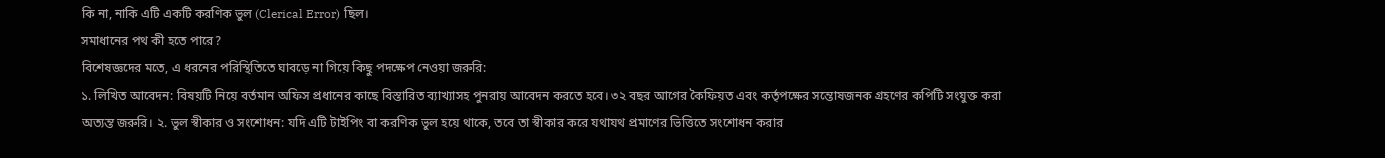কি না, নাকি এটি একটি করণিক ভুল (Clerical Error) ছিল।
সমাধানের পথ কী হতে পারে?
বিশেষজ্ঞদের মতে, এ ধরনের পরিস্থিতিতে ঘাবড়ে না গিয়ে কিছু পদক্ষেপ নেওয়া জরুরি:
১. লিখিত আবেদন: বিষয়টি নিয়ে বর্তমান অফিস প্রধানের কাছে বিস্তারিত ব্যাখ্যাসহ পুনরায় আবেদন করতে হবে। ৩২ বছর আগের কৈফিয়ত এবং কর্তৃপক্ষের সন্তোষজনক গ্রহণের কপিটি সংযুক্ত করা অত্যন্ত জরুরি। ২. ভুল স্বীকার ও সংশোধন: যদি এটি টাইপিং বা করণিক ভুল হয়ে থাকে, তবে তা স্বীকার করে যথাযথ প্রমাণের ভিত্তিতে সংশোধন করার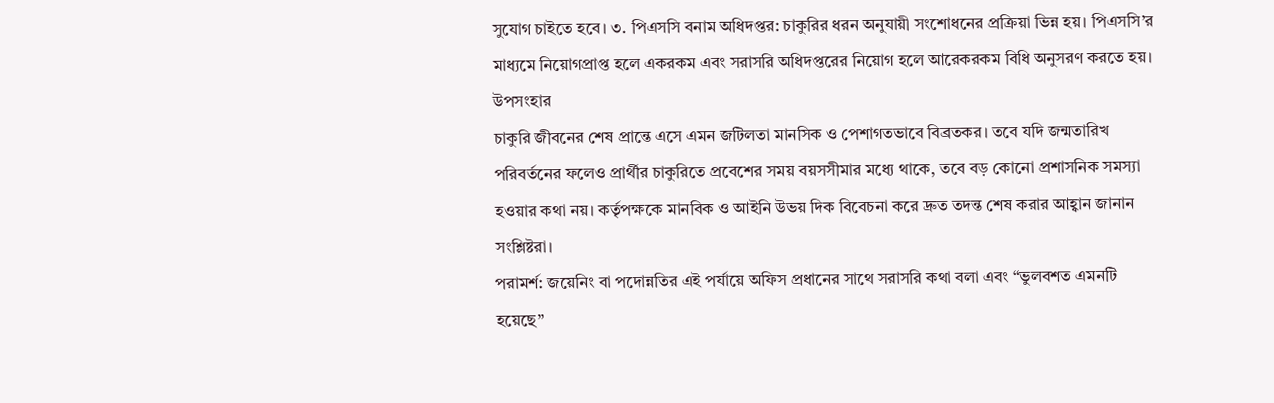সুযোগ চাইতে হবে। ৩. পিএসসি বনাম অধিদপ্তর: চাকুরির ধরন অনুযায়ী সংশোধনের প্রক্রিয়া ভিন্ন হয়। পিএসসি’র মাধ্যমে নিয়োগপ্রাপ্ত হলে একরকম এবং সরাসরি অধিদপ্তরের নিয়োগ হলে আরেকরকম বিধি অনুসরণ করতে হয়।
উপসংহার
চাকুরি জীবনের শেষ প্রান্তে এসে এমন জটিলতা মানসিক ও পেশাগতভাবে বিব্রতকর। তবে যদি জন্মতারিখ পরিবর্তনের ফলেও প্রার্থীর চাকুরিতে প্রবেশের সময় বয়সসীমার মধ্যে থাকে, তবে বড় কোনো প্রশাসনিক সমস্যা হওয়ার কথা নয়। কর্তৃপক্ষকে মানবিক ও আইনি উভয় দিক বিবেচনা করে দ্রুত তদন্ত শেষ করার আহ্বান জানান সংশ্লিষ্টরা।
পরামর্শ: জয়েনিং বা পদোন্নতির এই পর্যায়ে অফিস প্রধানের সাথে সরাসরি কথা বলা এবং “ভুলবশত এমনটি হয়েছে”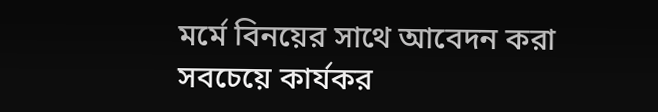মর্মে বিনয়ের সাথে আবেদন করা সবচেয়ে কার্যকর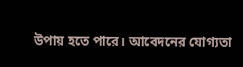উপায় হতে পারে। আবেদনের যোগ্যতা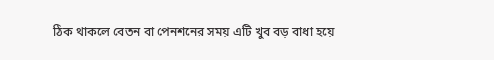ঠিক থাকলে বেতন বা পেনশনের সময় এটি খুব বড় বাধা হয়ে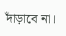দাঁড়াবে না।